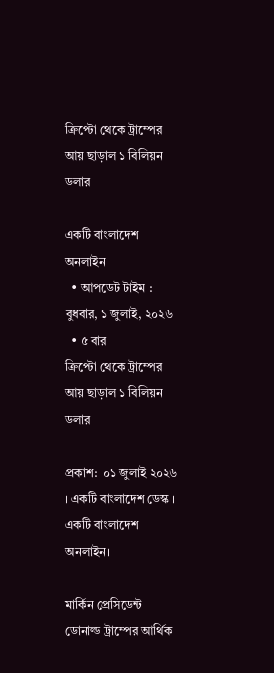ক্রিপ্টো থেকে ট্রাম্পের আয় ছাড়াল ১ বিলিয়ন ডলার

একটি বাংলাদেশ অনলাইন
  • আপডেট টাইম : বুধবার, ১ জুলাই, ২০২৬
  • ৫ বার
ক্রিপ্টো থেকে ট্রাম্পের আয় ছাড়াল ১ বিলিয়ন ডলার

প্রকাশ:  ০১ জুলাই ২০২৬ । একটি বাংলাদেশ ডেস্ক । একটি বাংলাদেশ অনলাইন।

মার্কিন প্রেসিডেন্ট ডোনাল্ড ট্রাম্পের আর্থিক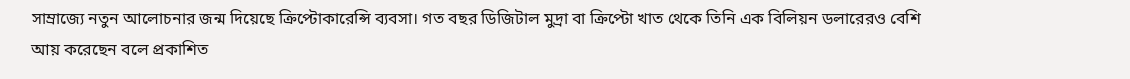সাম্রাজ্যে নতুন আলোচনার জন্ম দিয়েছে ক্রিপ্টোকারেন্সি ব্যবসা। গত বছর ডিজিটাল মুদ্রা বা ক্রিপ্টো খাত থেকে তিনি এক বিলিয়ন ডলারেরও বেশি আয় করেছেন বলে প্রকাশিত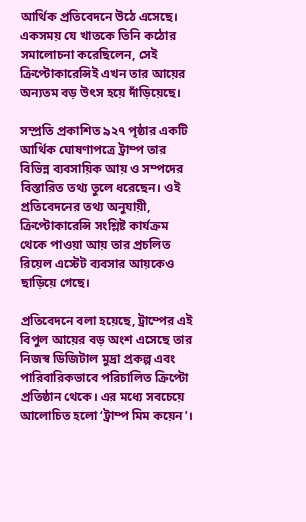আর্থিক প্রতিবেদনে উঠে এসেছে। একসময় যে খাতকে তিনি কঠোর সমালোচনা করেছিলেন, সেই ক্রিপ্টোকারেন্সিই এখন তার আয়ের অন্যতম বড় উৎস হয়ে দাঁড়িয়েছে।

সম্প্রতি প্রকাশিত ৯২৭ পৃষ্ঠার একটি আর্থিক ঘোষণাপত্রে ট্রাম্প তার বিভিন্ন ব্যবসায়িক আয় ও সম্পদের বিস্তারিত তথ্য তুলে ধরেছেন। ওই প্রতিবেদনের তথ্য অনুযায়ী, ক্রিপ্টোকারেন্সি সংশ্লিষ্ট কার্যক্রম থেকে পাওয়া আয় তার প্রচলিত রিয়েল এস্টেট ব্যবসার আয়কেও ছাড়িয়ে গেছে।

প্রতিবেদনে বলা হয়েছে, ট্রাম্পের এই বিপুল আয়ের বড় অংশ এসেছে তার নিজস্ব ডিজিটাল মুদ্রা প্রকল্প এবং পারিবারিকভাবে পরিচালিত ক্রিপ্টো প্রতিষ্ঠান থেকে। এর মধ্যে সবচেয়ে আলোচিত হলো ‘ট্রাম্প মিম কয়েন’।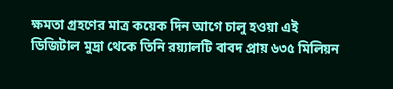ক্ষমতা গ্রহণের মাত্র কয়েক দিন আগে চালু হওয়া এই ডিজিটাল মুদ্রা থেকে তিনি রয়্যালটি বাবদ প্রায় ৬৩৫ মিলিয়ন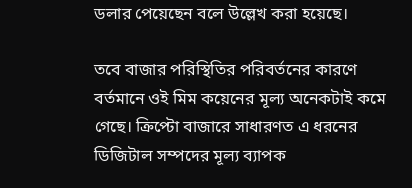ডলার পেয়েছেন বলে উল্লেখ করা হয়েছে।

তবে বাজার পরিস্থিতির পরিবর্তনের কারণে বর্তমানে ওই মিম কয়েনের মূল্য অনেকটাই কমে গেছে। ক্রিপ্টো বাজারে সাধারণত এ ধরনের ডিজিটাল সম্পদের মূল্য ব্যাপক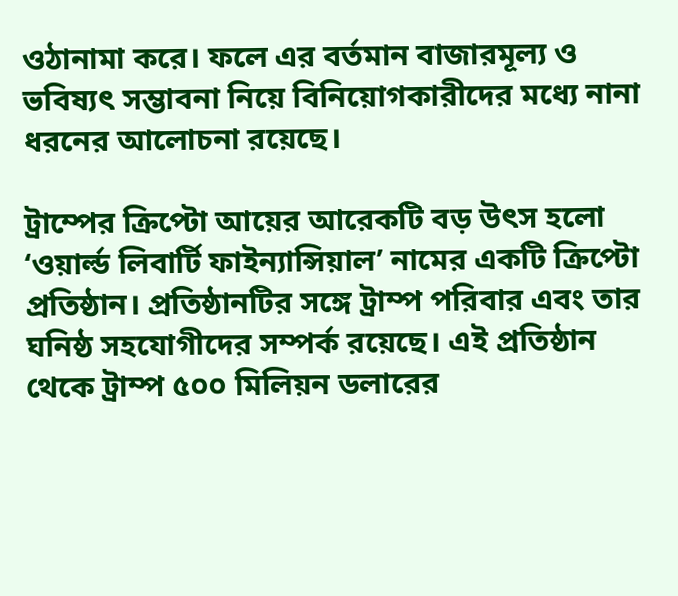ওঠানামা করে। ফলে এর বর্তমান বাজারমূল্য ও ভবিষ্যৎ সম্ভাবনা নিয়ে বিনিয়োগকারীদের মধ্যে নানা ধরনের আলোচনা রয়েছে।

ট্রাম্পের ক্রিপ্টো আয়ের আরেকটি বড় উৎস হলো ‘ওয়ার্ল্ড লিবার্টি ফাইন্যান্সিয়াল’ নামের একটি ক্রিপ্টো প্রতিষ্ঠান। প্রতিষ্ঠানটির সঙ্গে ট্রাম্প পরিবার এবং তার ঘনিষ্ঠ সহযোগীদের সম্পর্ক রয়েছে। এই প্রতিষ্ঠান থেকে ট্রাম্প ৫০০ মিলিয়ন ডলারের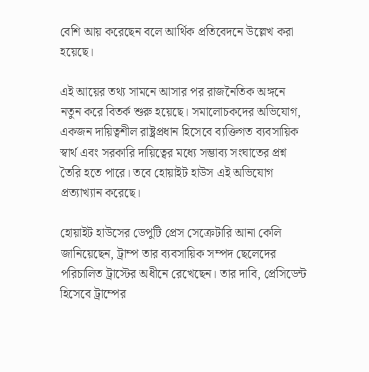বেশি আয় করেছেন বলে আর্থিক প্রতিবেদনে উল্লেখ করা হয়েছে।

এই আয়ের তথ্য সামনে আসার পর রাজনৈতিক অঙ্গনে নতুন করে বিতর্ক শুরু হয়েছে। সমালোচকদের অভিযোগ, একজন দায়িত্বশীল রাষ্ট্রপ্রধান হিসেবে ব্যক্তিগত ব্যবসায়িক স্বার্থ এবং সরকারি দায়িত্বের মধ্যে সম্ভাব্য সংঘাতের প্রশ্ন তৈরি হতে পারে। তবে হোয়াইট হাউস এই অভিযোগ প্রত্যাখ্যান করেছে।

হোয়াইট হাউসের ডেপুটি প্রেস সেক্রেটারি আনা কেলি জানিয়েছেন, ট্রাম্প তার ব্যবসায়িক সম্পদ ছেলেদের পরিচালিত ট্রাস্টের অধীনে রেখেছেন। তার দাবি, প্রেসিডেন্ট হিসেবে ট্রাম্পের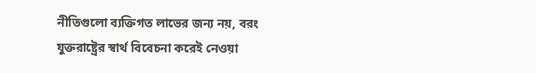নীতিগুলো ব্যক্তিগত লাভের জন্য নয়, বরং যুক্তরাষ্ট্রের স্বার্থ বিবেচনা করেই নেওয়া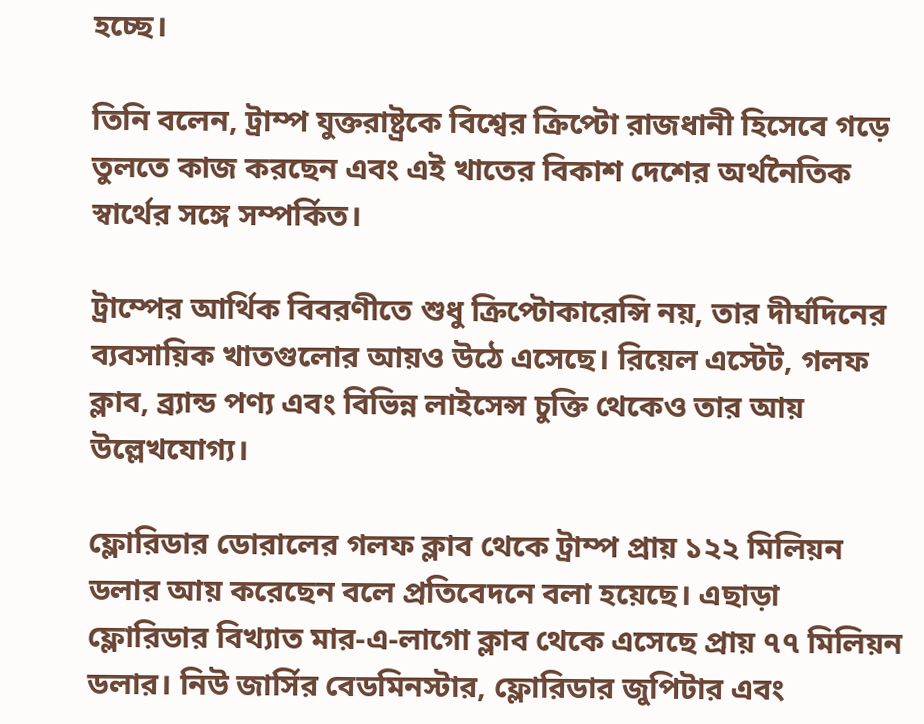হচ্ছে।

তিনি বলেন, ট্রাম্প যুক্তরাষ্ট্রকে বিশ্বের ক্রিপ্টো রাজধানী হিসেবে গড়ে তুলতে কাজ করছেন এবং এই খাতের বিকাশ দেশের অর্থনৈতিক স্বার্থের সঙ্গে সম্পর্কিত।

ট্রাম্পের আর্থিক বিবরণীতে শুধু ক্রিপ্টোকারেন্সি নয়, তার দীর্ঘদিনের ব্যবসায়িক খাতগুলোর আয়ও উঠে এসেছে। রিয়েল এস্টেট, গলফ ক্লাব, ব্র্যান্ড পণ্য এবং বিভিন্ন লাইসেন্স চুক্তি থেকেও তার আয় উল্লেখযোগ্য।

ফ্লোরিডার ডোরালের গলফ ক্লাব থেকে ট্রাম্প প্রায় ১২২ মিলিয়ন ডলার আয় করেছেন বলে প্রতিবেদনে বলা হয়েছে। এছাড়া ফ্লোরিডার বিখ্যাত মার-এ-লাগো ক্লাব থেকে এসেছে প্রায় ৭৭ মিলিয়ন ডলার। নিউ জার্সির বেডমিনস্টার, ফ্লোরিডার জুপিটার এবং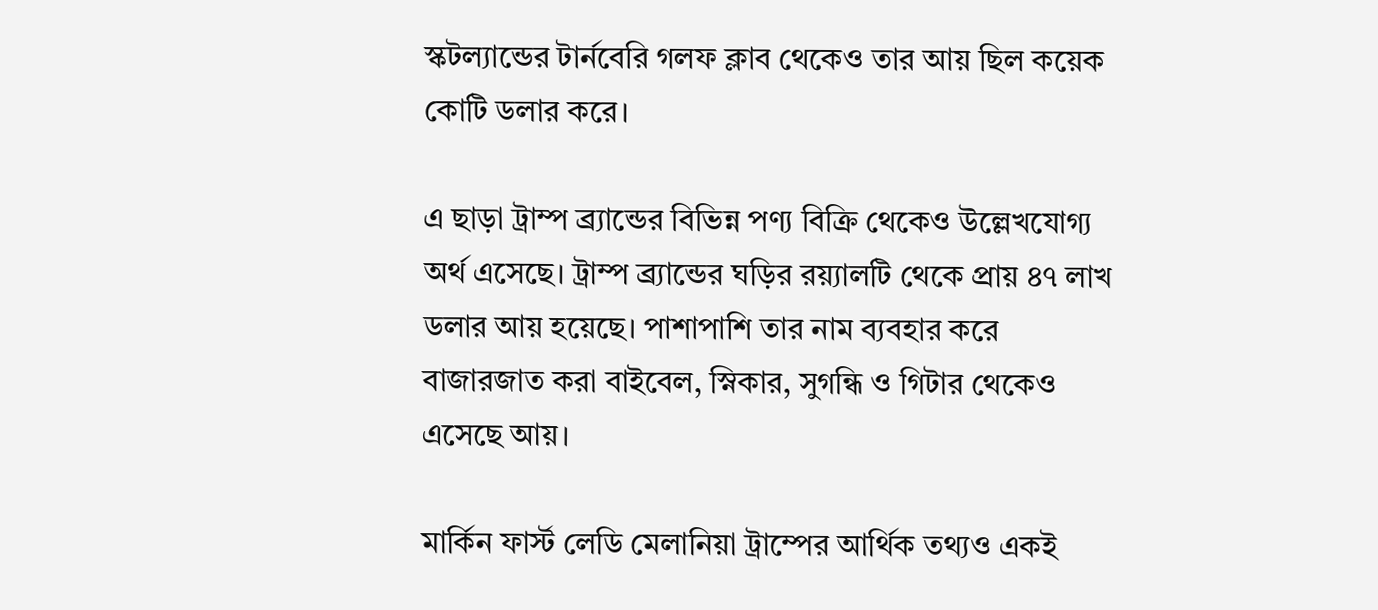স্কটল্যান্ডের টার্নবেরি গলফ ক্লাব থেকেও তার আয় ছিল কয়েক কোটি ডলার করে।

এ ছাড়া ট্রাম্প ব্র্যান্ডের বিভিন্ন পণ্য বিক্রি থেকেও উল্লেখযোগ্য অর্থ এসেছে। ট্রাম্প ব্র্যান্ডের ঘড়ির রয়্যালটি থেকে প্রায় ৪৭ লাখ ডলার আয় হয়েছে। পাশাপাশি তার নাম ব্যবহার করে বাজারজাত করা বাইবেল, স্নিকার, সুগন্ধি ও গিটার থেকেও এসেছে আয়।

মার্কিন ফার্স্ট লেডি মেলানিয়া ট্রাম্পের আর্থিক তথ্যও একই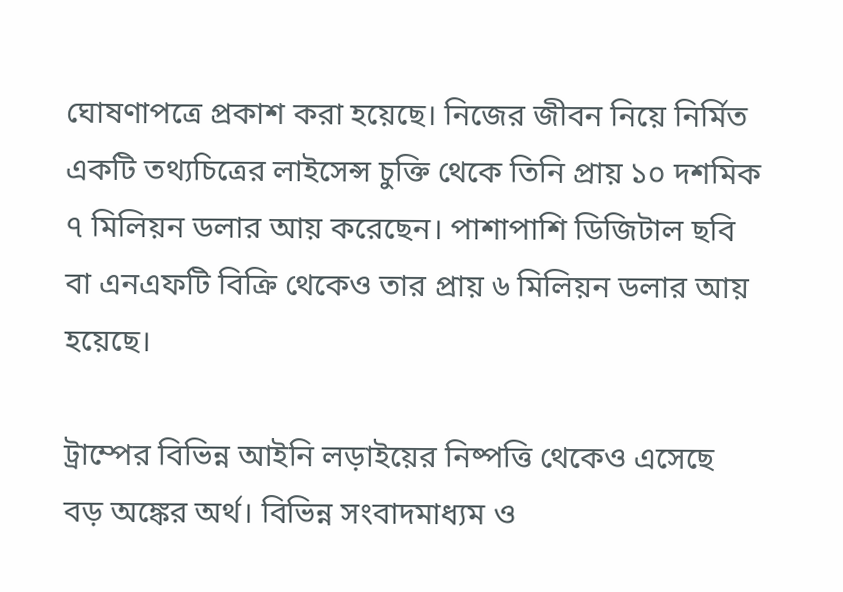ঘোষণাপত্রে প্রকাশ করা হয়েছে। নিজের জীবন নিয়ে নির্মিত একটি তথ্যচিত্রের লাইসেন্স চুক্তি থেকে তিনি প্রায় ১০ দশমিক ৭ মিলিয়ন ডলার আয় করেছেন। পাশাপাশি ডিজিটাল ছবি বা এনএফটি বিক্রি থেকেও তার প্রায় ৬ মিলিয়ন ডলার আয় হয়েছে।

ট্রাম্পের বিভিন্ন আইনি লড়াইয়ের নিষ্পত্তি থেকেও এসেছে বড় অঙ্কের অর্থ। বিভিন্ন সংবাদমাধ্যম ও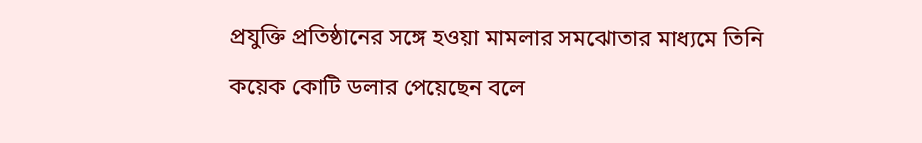প্রযুক্তি প্রতিষ্ঠানের সঙ্গে হওয়া মামলার সমঝোতার মাধ্যমে তিনি কয়েক কোটি ডলার পেয়েছেন বলে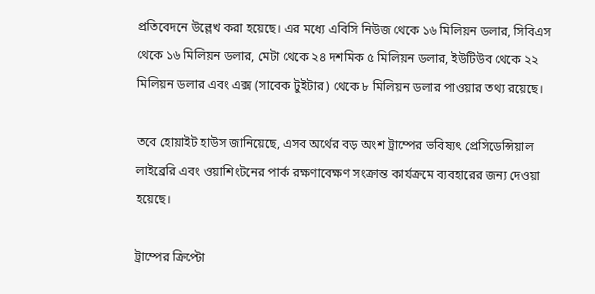প্রতিবেদনে উল্লেখ করা হয়েছে। এর মধ্যে এবিসি নিউজ থেকে ১৬ মিলিয়ন ডলার, সিবিএস থেকে ১৬ মিলিয়ন ডলার, মেটা থেকে ২৪ দশমিক ৫ মিলিয়ন ডলার, ইউটিউব থেকে ২২ মিলিয়ন ডলার এবং এক্স (সাবেক টুইটার) থেকে ৮ মিলিয়ন ডলার পাওয়ার তথ্য রয়েছে।

তবে হোয়াইট হাউস জানিয়েছে, এসব অর্থের বড় অংশ ট্রাম্পের ভবিষ্যৎ প্রেসিডেন্সিয়াল লাইব্রেরি এবং ওয়াশিংটনের পার্ক রক্ষণাবেক্ষণ সংক্রান্ত কার্যক্রমে ব্যবহারের জন্য দেওয়া হয়েছে।

ট্রাম্পের ক্রিপ্টো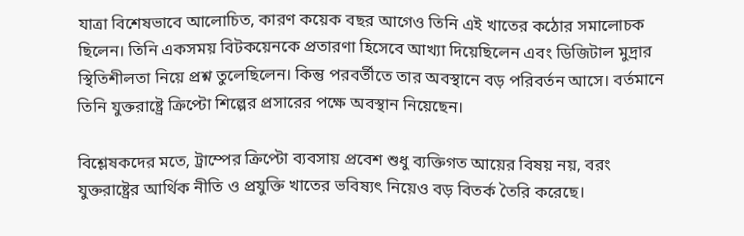যাত্রা বিশেষভাবে আলোচিত, কারণ কয়েক বছর আগেও তিনি এই খাতের কঠোর সমালোচক ছিলেন। তিনি একসময় বিটকয়েনকে প্রতারণা হিসেবে আখ্যা দিয়েছিলেন এবং ডিজিটাল মুদ্রার স্থিতিশীলতা নিয়ে প্রশ্ন তুলেছিলেন। কিন্তু পরবর্তীতে তার অবস্থানে বড় পরিবর্তন আসে। বর্তমানে তিনি যুক্তরাষ্ট্রে ক্রিপ্টো শিল্পের প্রসারের পক্ষে অবস্থান নিয়েছেন।

বিশ্লেষকদের মতে, ট্রাম্পের ক্রিপ্টো ব্যবসায় প্রবেশ শুধু ব্যক্তিগত আয়ের বিষয় নয়, বরং যুক্তরাষ্ট্রের আর্থিক নীতি ও প্রযুক্তি খাতের ভবিষ্যৎ নিয়েও বড় বিতর্ক তৈরি করেছে।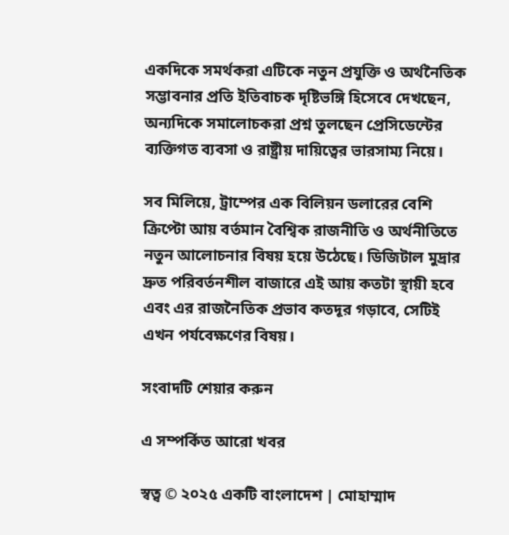একদিকে সমর্থকরা এটিকে নতুন প্রযুক্তি ও অর্থনৈতিক সম্ভাবনার প্রতি ইতিবাচক দৃষ্টিভঙ্গি হিসেবে দেখছেন, অন্যদিকে সমালোচকরা প্রশ্ন তুলছেন প্রেসিডেন্টের ব্যক্তিগত ব্যবসা ও রাষ্ট্রীয় দায়িত্বের ভারসাম্য নিয়ে।

সব মিলিয়ে, ট্রাম্পের এক বিলিয়ন ডলারের বেশি ক্রিপ্টো আয় বর্তমান বৈশ্বিক রাজনীতি ও অর্থনীতিতে নতুন আলোচনার বিষয় হয়ে উঠেছে। ডিজিটাল মুদ্রার দ্রুত পরিবর্তনশীল বাজারে এই আয় কতটা স্থায়ী হবে এবং এর রাজনৈতিক প্রভাব কতদূর গড়াবে, সেটিই এখন পর্যবেক্ষণের বিষয়।

সংবাদটি শেয়ার করুন

এ সম্পর্কিত আরো খবর

স্বত্ব © ২০২৫ একটি বাংলাদেশ | মোহাম্মাদ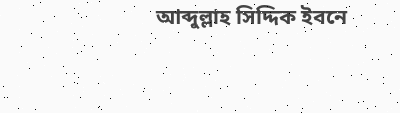আব্দুল্লাহ সিদ্দিক ইবনে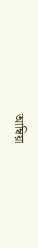আম্বিয়া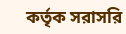কর্তৃক সরাসরি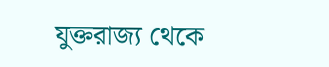যুক্তরাজ্য থেকে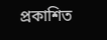প্রকাশিত